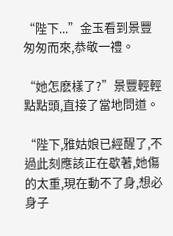“陛下...”金玉看到景豐匆匆而來,恭敬一禮。

“她怎麽樣了?”景豐輕輕點點頭,直接了當地問道。

“陛下,雅姑娘已經醒了,不過此刻應該正在歇著,她傷的太重,現在動不了身,想必身子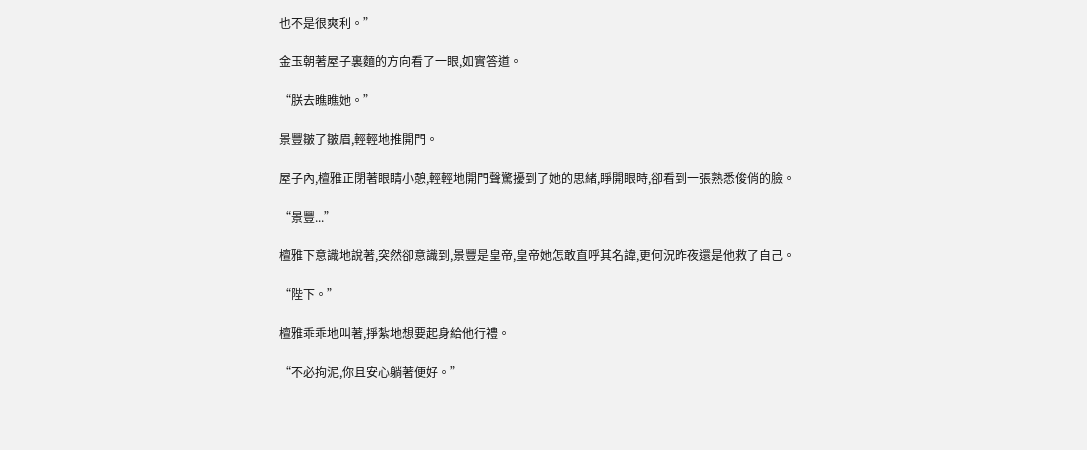也不是很爽利。”

金玉朝著屋子裏麵的方向看了一眼,如實答道。

“朕去瞧瞧她。”

景豐皺了皺眉,輕輕地推開門。

屋子內,檀雅正閉著眼睛小憩,輕輕地開門聲驚擾到了她的思緒,睜開眼時,卻看到一張熟悉俊俏的臉。

“景豐...”

檀雅下意識地說著,突然卻意識到,景豐是皇帝,皇帝她怎敢直呼其名諱,更何況昨夜還是他救了自己。

“陛下。”

檀雅乖乖地叫著,掙紮地想要起身給他行禮。

“不必拘泥,你且安心躺著便好。”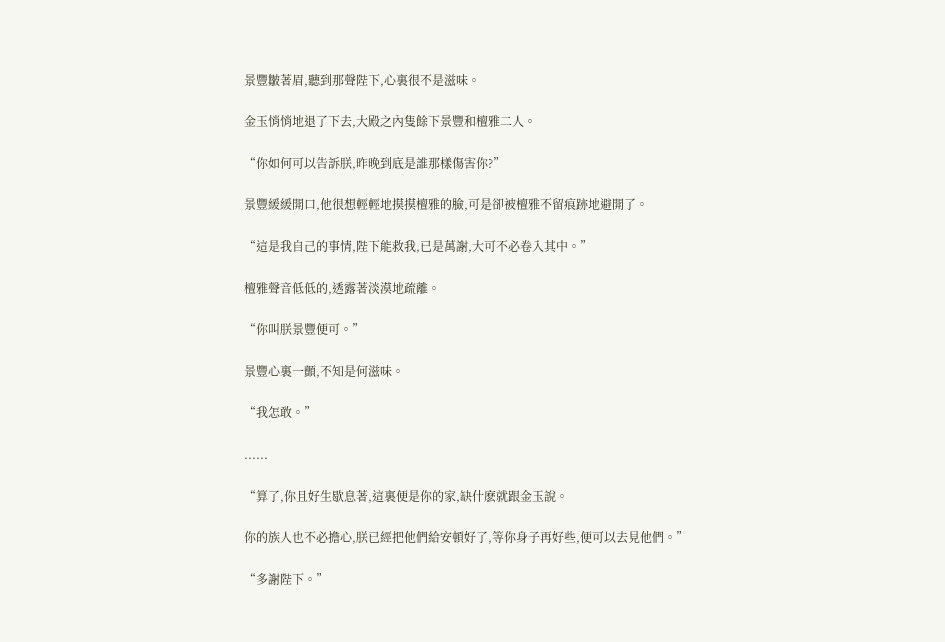景豐皺著眉,聽到那聲陛下,心裏很不是滋味。

金玉悄悄地退了下去,大殿之內隻餘下景豐和檀雅二人。

“你如何可以告訴朕,昨晚到底是誰那樣傷害你?”

景豐緩緩開口,他很想輕輕地摸摸檀雅的臉,可是卻被檀雅不留痕跡地避開了。

“這是我自己的事情,陛下能救我,已是萬謝,大可不必卷入其中。”

檀雅聲音低低的,透露著淡漠地疏離。

“你叫朕景豐便可。”

景豐心裏一顫,不知是何滋味。

“我怎敢。”

......

“算了,你且好生歇息著,這裏便是你的家,缺什麽就跟金玉說。

你的族人也不必擔心,朕已經把他們給安頓好了,等你身子再好些,便可以去見他們。”

“多謝陛下。”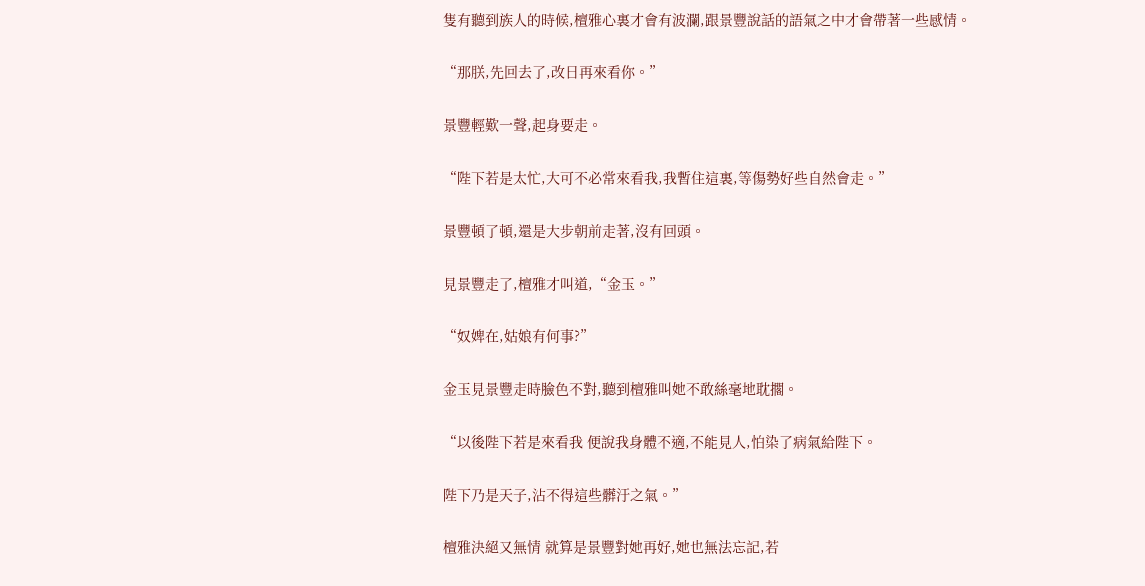隻有聽到族人的時候,檀雅心裏才會有波瀾,跟景豐說話的語氣之中才會帶著一些感情。

“那朕,先回去了,改日再來看你。”

景豐輕歎一聲,起身要走。

“陛下若是太忙,大可不必常來看我,我暫住這裏,等傷勢好些自然會走。”

景豐頓了頓,還是大步朝前走著,沒有回頭。

見景豐走了,檀雅才叫道,“金玉。”

“奴婢在,姑娘有何事?”

金玉見景豐走時臉色不對,聽到檀雅叫她不敢絲毫地耽擱。

“以後陛下若是來看我 便說我身體不適,不能見人,怕染了病氣給陛下。

陛下乃是天子,沾不得這些髒汙之氣。”

檀雅決絕又無情 就算是景豐對她再好,她也無法忘記,若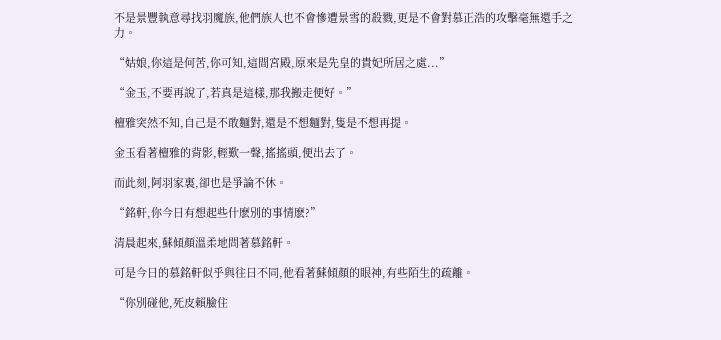不是景豐執意尋找羽魔族,他們族人也不會慘遭景雪的殺戮,更是不會對慕正浩的攻擊毫無還手之力。

“姑娘,你這是何苦,你可知,這間宮殿,原來是先皇的貴妃所居之處...”

“金玉,不要再說了,若真是這樣,那我搬走便好。”

檀雅突然不知,自己是不敢麵對,還是不想麵對,隻是不想再提。

金玉看著檀雅的背影,輕歎一聲,搖搖頭,便出去了。

而此刻,阿羽家裏,卻也是爭論不休。

“銘軒,你今日有想起些什麽別的事情麽?”

清晨起來,蘇傾顏溫柔地問著慕銘軒。

可是今日的慕銘軒似乎與往日不同,他看著蘇傾顏的眼神,有些陌生的疏離。

“你別碰他,死皮賴臉住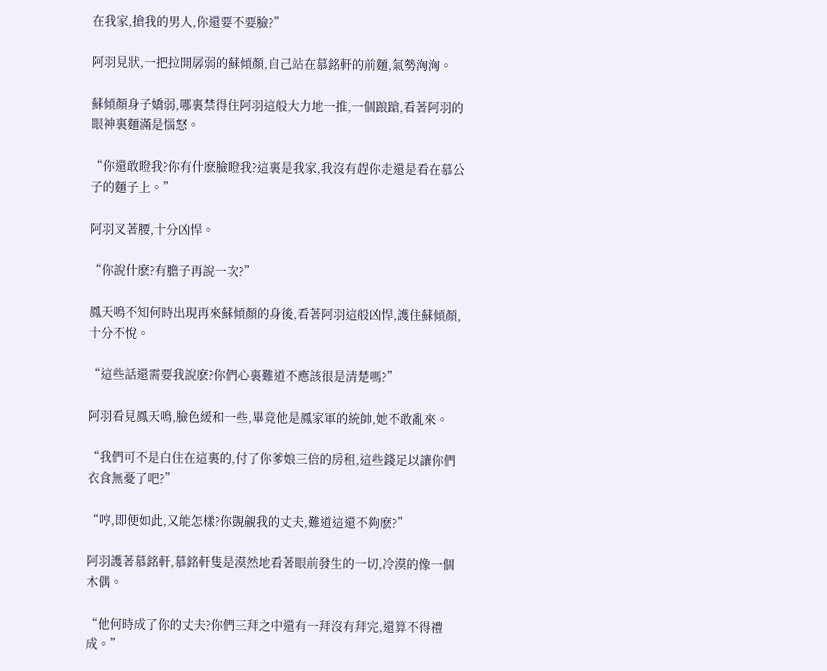在我家,搶我的男人,你還要不要臉?”

阿羽見狀,一把拉開孱弱的蘇傾顏,自己站在慕銘軒的前麵,氣勢洶洶。

蘇傾顏身子嬌弱,哪裏禁得住阿羽這般大力地一推,一個踉蹌,看著阿羽的眼神裏麵滿是惱怒。

“你還敢瞪我?你有什麽臉瞪我?這裏是我家,我沒有趕你走還是看在慕公子的麵子上。”

阿羽叉著腰,十分凶悍。

“你說什麽?有膽子再說一次?”

鳳天鳴不知何時出現再來蘇傾顏的身後,看著阿羽這般凶悍,護住蘇傾顏,十分不悅。

“這些話還需要我說麽?你們心裏難道不應該很是清楚嗎?”

阿羽看見鳳天鳴,臉色緩和一些,畢竟他是鳳家軍的統帥,她不敢亂來。

“我們可不是白住在這裏的,付了你爹娘三倍的房租,這些錢足以讓你們衣食無憂了吧?”

“哼,即便如此,又能怎樣?你覬覦我的丈夫,難道這還不夠麽?”

阿羽護著慕銘軒,慕銘軒隻是漠然地看著眼前發生的一切,冷漠的像一個木偶。

“他何時成了你的丈夫?你們三拜之中還有一拜沒有拜完,還算不得禮成。”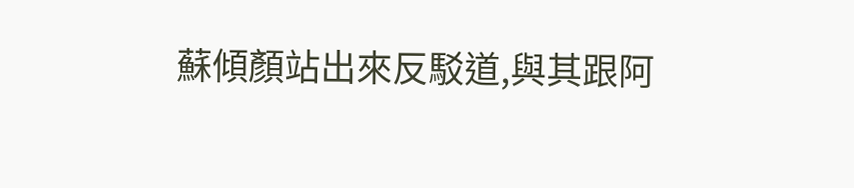蘇傾顏站出來反駁道,與其跟阿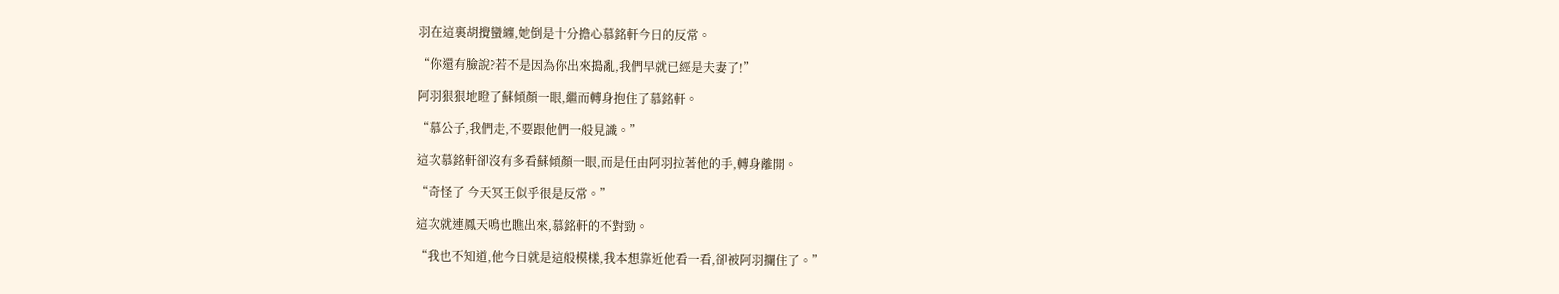羽在這裏胡攪蠻纏,她倒是十分擔心慕銘軒今日的反常。

“你還有臉說?若不是因為你出來搗亂,我們早就已經是夫妻了!”

阿羽狠狠地瞪了蘇傾顏一眼,繼而轉身抱住了慕銘軒。

“慕公子,我們走,不要跟他們一般見識。”

這次慕銘軒卻沒有多看蘇傾顏一眼,而是任由阿羽拉著他的手,轉身離開。

“奇怪了 今天冥王似乎很是反常。”

這次就連鳳天鳴也瞧出來,慕銘軒的不對勁。

“我也不知道,他今日就是這般模樣,我本想靠近他看一看,卻被阿羽攔住了。”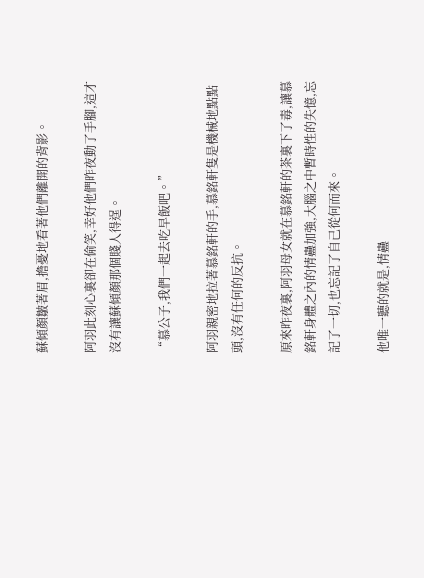蘇傾顏皺著眉,擔憂地看著他們離開的背影。

阿羽此刻心裏卻在偷笑,幸好他們昨夜動了手腳,這才沒有讓蘇傾顏那個賤人得逞。

“慕公子,我們一起去吃早飯吧。”

阿羽親密地拉著慕銘軒的手,慕銘軒隻是機械地點點頭,沒有任何的反抗。

原來昨夜裏,阿羽母女就在慕銘軒的茶裏下了毒,讓慕銘軒身體之內的情蠱加強,大腦之中暫時性的失憶,忘記了一切,也忘記了自己從何而來。

他唯一聽的就是,情蠱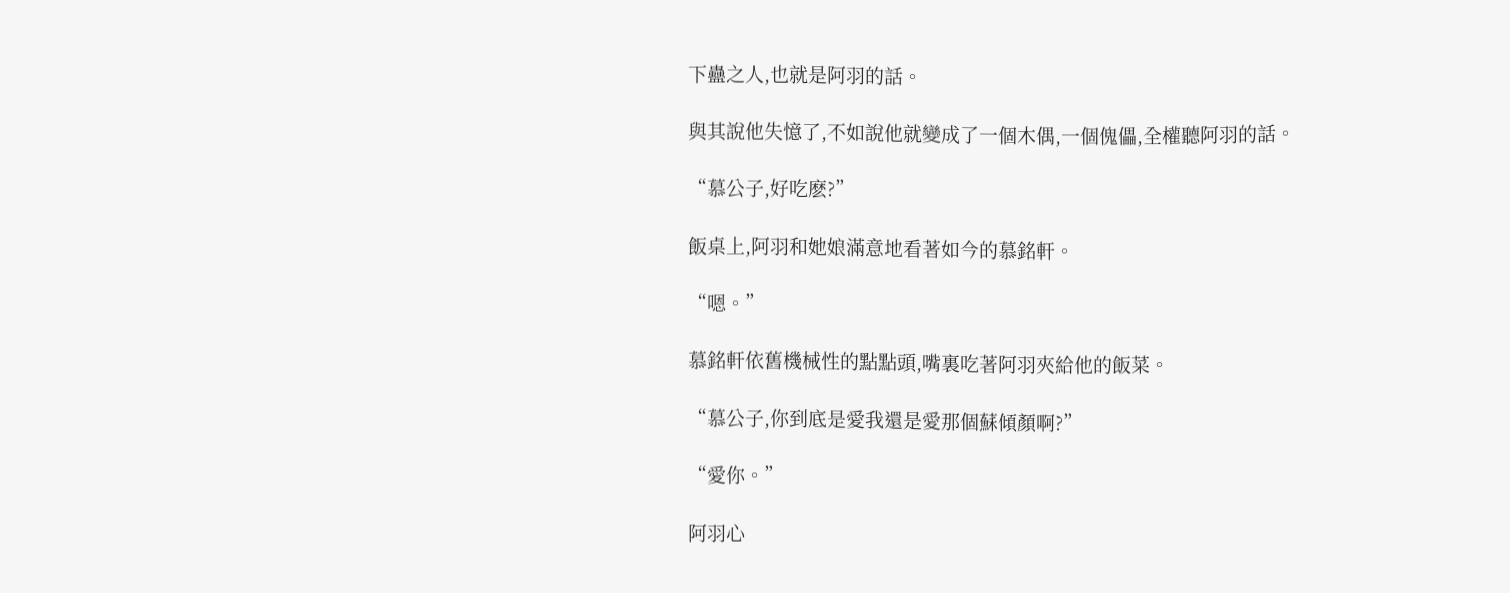下蠱之人,也就是阿羽的話。

與其說他失憶了,不如說他就變成了一個木偶,一個傀儡,全權聽阿羽的話。

“慕公子,好吃麽?”

飯桌上,阿羽和她娘滿意地看著如今的慕銘軒。

“嗯。”

慕銘軒依舊機械性的點點頭,嘴裏吃著阿羽夾給他的飯菜。

“慕公子,你到底是愛我還是愛那個蘇傾顏啊?”

“愛你。”

阿羽心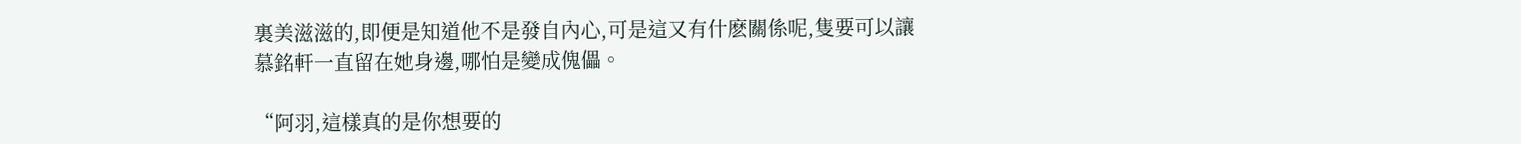裏美滋滋的,即便是知道他不是發自內心,可是這又有什麽關係呢,隻要可以讓慕銘軒一直留在她身邊,哪怕是變成傀儡。

“阿羽,這樣真的是你想要的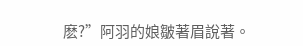麽?”阿羽的娘皺著眉說著。